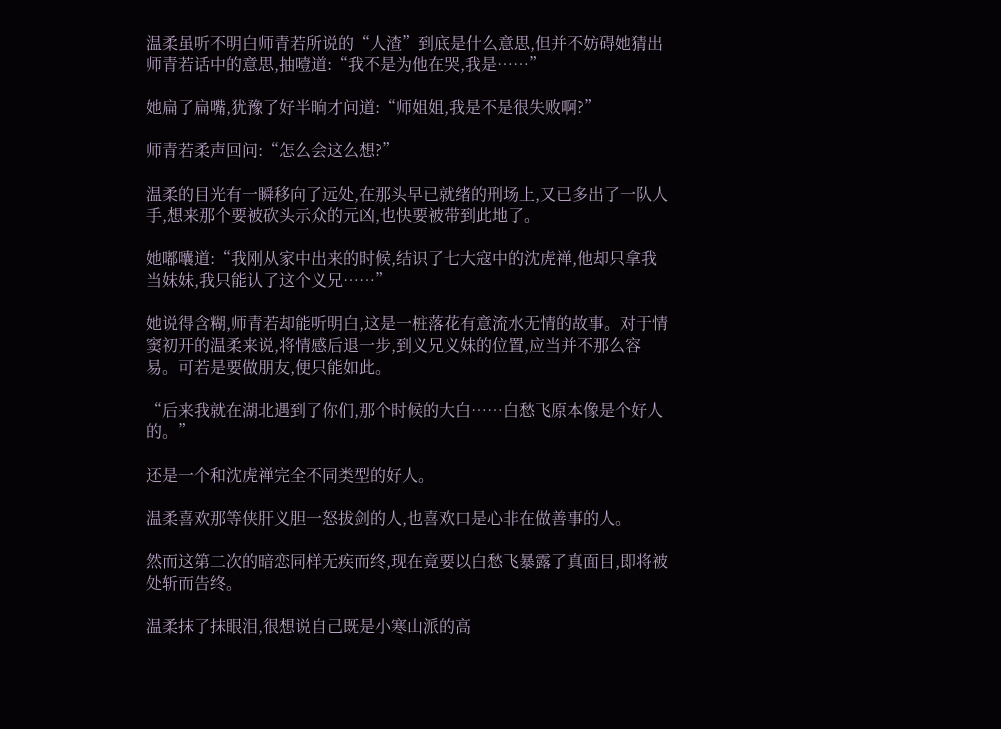温柔虽听不明白师青若所说的“人渣”到底是什么意思,但并不妨碍她猜出师青若话中的意思,抽噎道:“我不是为他在哭,我是……”

她扁了扁嘴,犹豫了好半晌才问道:“师姐姐,我是不是很失败啊?”

师青若柔声回问:“怎么会这么想?”

温柔的目光有一瞬移向了远处,在那头早已就绪的刑场上,又已多出了一队人手,想来那个要被砍头示众的元凶,也快要被带到此地了。

她嘟囔道:“我刚从家中出来的时候,结识了七大寇中的沈虎禅,他却只拿我当妹妹,我只能认了这个义兄……”

她说得含糊,师青若却能听明白,这是一桩落花有意流水无情的故事。对于情窦初开的温柔来说,将情感后退一步,到义兄义妹的位置,应当并不那么容易。可若是要做朋友,便只能如此。

“后来我就在湖北遇到了你们,那个时候的大白……白愁飞原本像是个好人的。”

还是一个和沈虎禅完全不同类型的好人。

温柔喜欢那等侠肝义胆一怒拔剑的人,也喜欢口是心非在做善事的人。

然而这第二次的暗恋同样无疾而终,现在竟要以白愁飞暴露了真面目,即将被处斩而告终。

温柔抹了抹眼泪,很想说自己既是小寒山派的高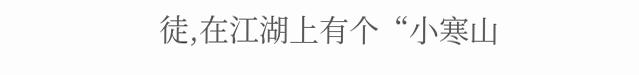徒,在江湖上有个“小寒山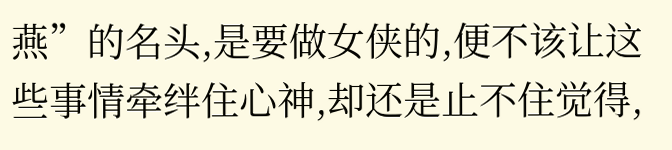燕”的名头,是要做女侠的,便不该让这些事情牵绊住心神,却还是止不住觉得,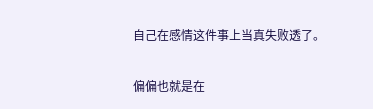自己在感情这件事上当真失败透了。

偏偏也就是在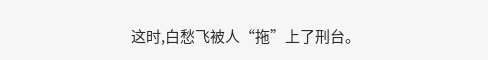这时,白愁飞被人“拖”上了刑台。